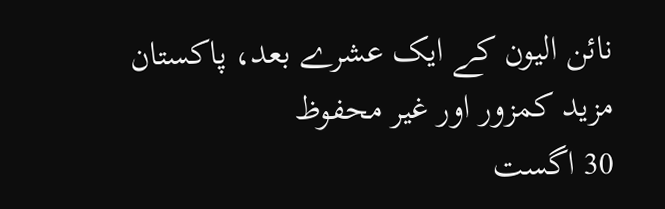نائن الیون کے ایک عشرے بعد، پاکستان مزید کمزور اور غیر محفوظ
30 اگست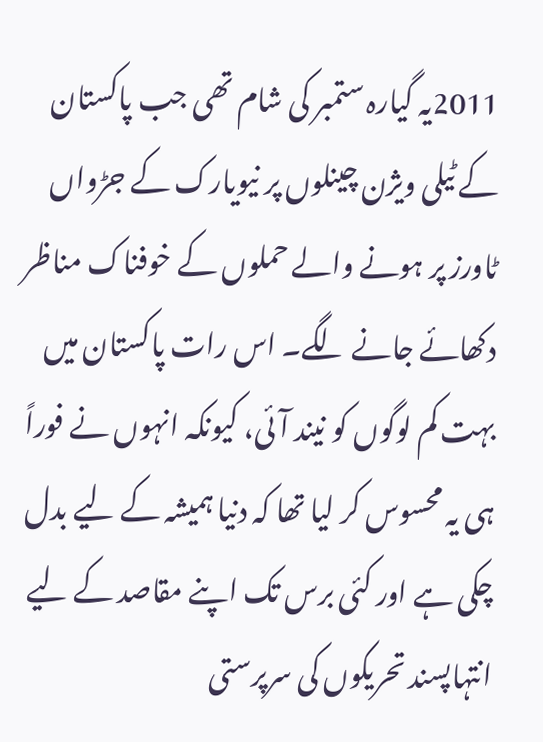2011یہ گیارہ ستمبر کی شام تھی جب پاکستان کے ٹیلی ویژن چینلوں پر نیویارک کے جڑواں ٹاورز پر ہونے والے حملوں کے خوفناک مناظر دکھائے جانے لگے۔ اس رات پاکستان میں بہت کم لوگوں کو نیند آئی، کیونکہ انہوں نے فوراً ہی یہ محسوس کر لیا تھا کہ دنیا ہمیشہ کے لیے بدل چکی ہے اور کئی برس تک اپنے مقاصد کے لیے انتہاپسند تحریکوں کی سرپرستی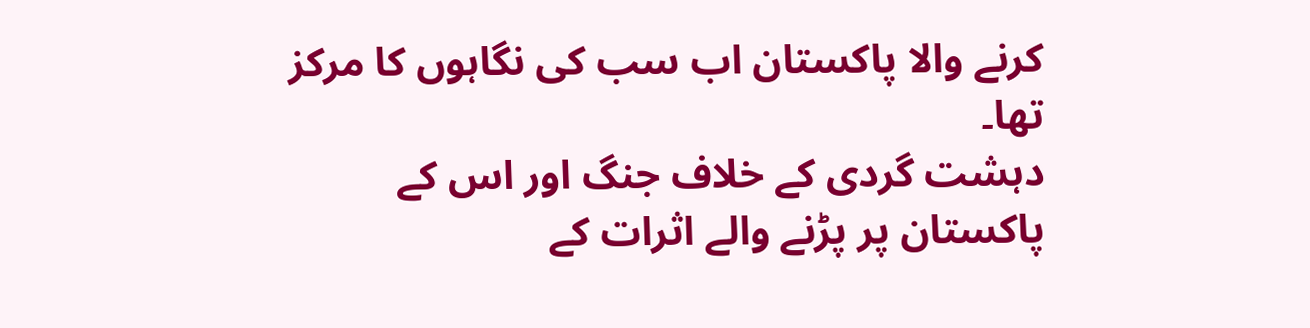کرنے والا پاکستان اب سب کی نگاہوں کا مرکز تھا۔
دہشت گردی کے خلاف جنگ اور اس کے پاکستان پر پڑنے والے اثرات کے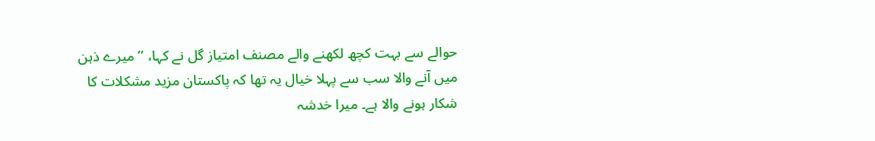حوالے سے بہت کچھ لکھنے والے مصنف امتیاز گل نے کہا، ’’میرے ذہن میں آنے والا سب سے پہلا خیال یہ تھا کہ پاکستان مزید مشکلات کا شکار ہونے والا ہے۔ میرا خدشہ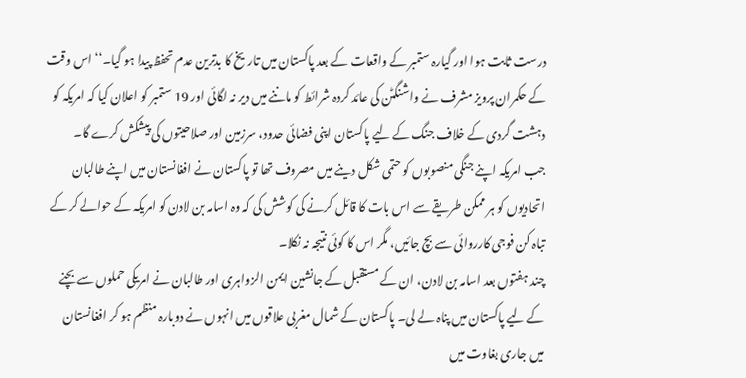درست ثابت ہوا اور گیارہ ستمبر کے واقعات کے بعد پاکستان میں تاریخ کا بدترین عدم تحفظ پیدا ہو گیا۔‘‘ اس وقت کے حکمران پرویز مشرف نے واشنگٹن کی عائد کردہ شرائط کو ماننے میں دیر نہ لگائی اور 19 ستمبر کو اعلان کیا کہ امریکہ کو دہشت گردی کے خلاف جنگ کے لیے پاکستان اپنی فضائی حدود، سرزمین اور صلاحیتوں کی پیشکش کرے گا۔
جب امریکہ اپنے جنگی منصوبوں کو حتمی شکل دینے میں مصروف تھا تو پاکستان نے افغانستان میں اپنے طالبان اتحادیوں کو ہر ممکن طریقے سے اس بات کا قائل کرنے کی کوشش کی کہ وہ اسامہ بن لادن کو امریکہ کے حوالے کر کے تباہ کن فوجی کارروائی سے بچ جائیں، مگر اس کا کوئی نتیجہ نہ نکلا۔
چند ہفتوں بعد اسامہ بن لادن، ان کے مستقبل کے جانشین ایمن الزواہری اور طالبان نے امریکی حملوں سے بچنے کے لیے پاکستان میں پناہ لے لی۔ پاکستان کے شمال مغربی علاقوں میں انہوں نے دوبارہ منظم ہو کر افغانستان میں جاری بغاوت میں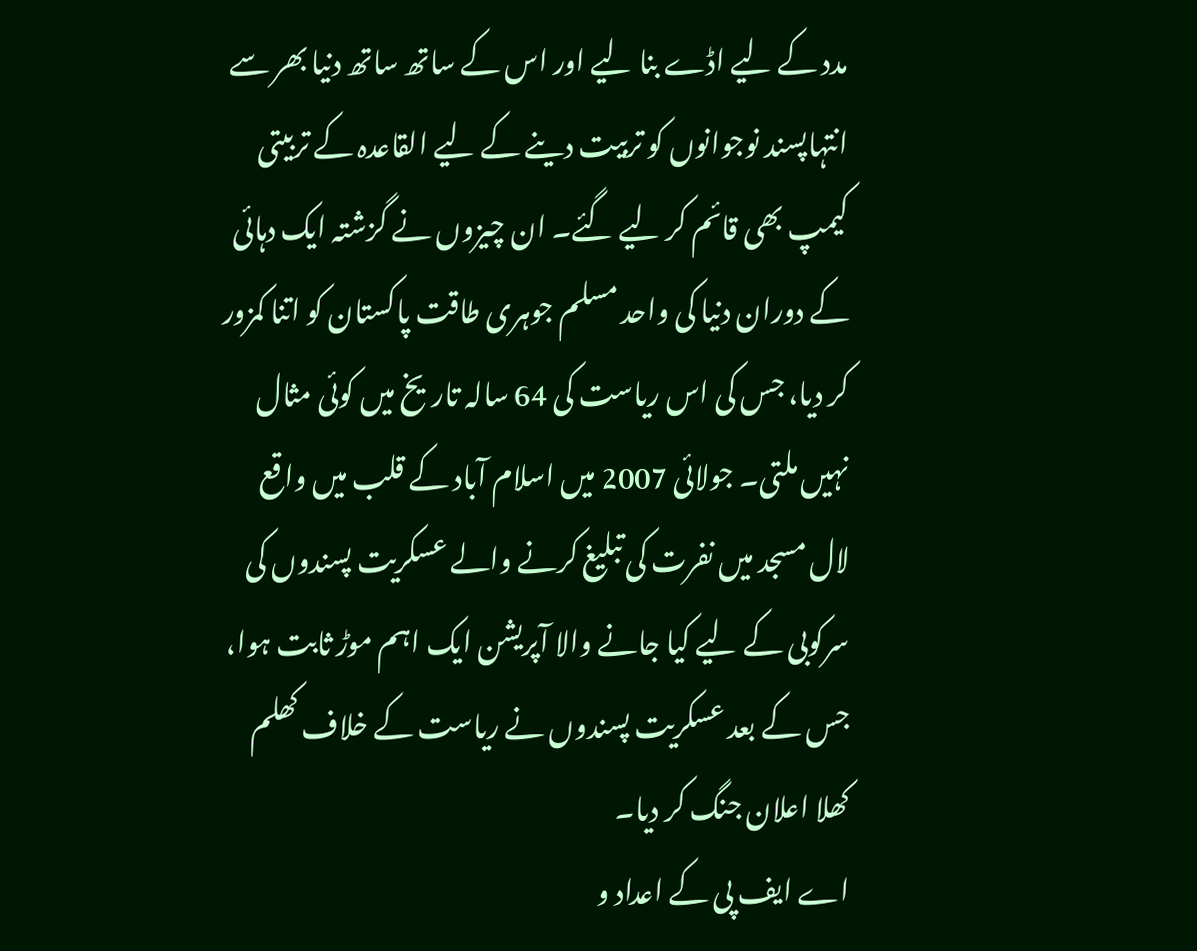مدد کے لیے اڈے بنا لیے اور اس کے ساتھ ساتھ دنیا بھر سے انتہاپسند نوجوانوں کو تربیت دینے کے لیے القاعدہ کے تربیتی کیمپ بھی قائم کر لیے گئے۔ ان چیزوں نے گزشتہ ایک دہائی کے دوران دنیا کی واحد مسلم جوہری طاقت پاکستان کو اتنا کمزور کر دیا، جس کی اس ریاست کی 64 سالہ تاریخ میں کوئی مثال نہیں ملتی۔ جولائی 2007 میں اسلام آباد کے قلب میں واقع لال مسجد میں نفرت کی تبلیغ کرنے والے عسکریت پسندوں کی سرکوبی کے لیے کیا جانے والا آپریشن ایک اہم موڑ ثابت ہوا، جس کے بعد عسکریت پسندوں نے ریاست کے خلاف کھلم کھلا اعلان جنگ کر دیا۔
اے ایف پی کے اعداد و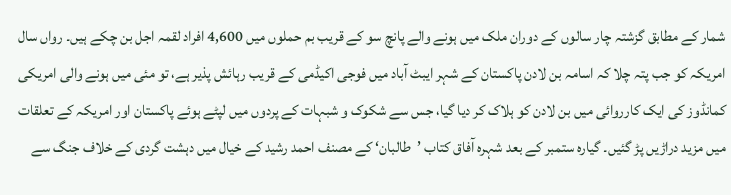شمار کے مطابق گزشتہ چار سالوں کے دوران ملک میں ہونے والے پانچ سو کے قریب بم حملوں میں 4,600 افراد لقمہ اجل بن چکے ہیں۔ رواں سال امریکہ کو جب پتہ چلا کہ اسامہ بن لادن پاکستان کے شہر ایبٹ آباد میں فوجی اکیڈمی کے قریب رہائش پذیر ہے، تو مئی میں ہونے والی امریکی کمانڈوز کی ایک کارروائی میں بن لادن کو ہلاک کر دیا گیا، جس سے شکوک و شبہات کے پردوں میں لپٹے ہوئے پاکستان اور امریکہ کے تعلقات میں مزید دراڑیں پڑ گئیں۔ گیارہ ستمبر کے بعد شہرہ آفاق کتاب ’طالبان‘ کے مصنف احمد رشید کے خیال میں دہشت گردی کے خلاف جنگ سے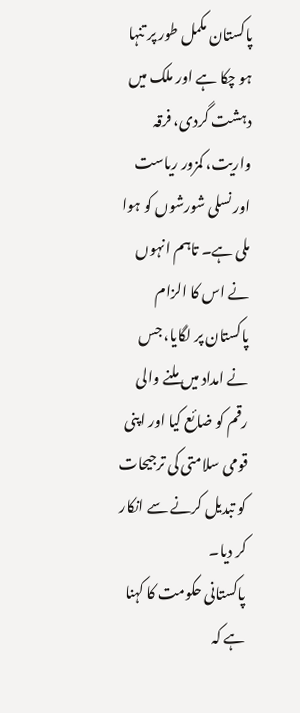پاکستان مکمل طور پر تنہا ہو چکا ہے اور ملک میں دہشت گردی، فرقہ واریت، کمزور ریاست اور نسلی شورشوں کو ہوا ملی ہے۔ تاہم انہوں نے اس کا الزام پاکستان پر لگایا، جس نے امداد میں ملنے والی رقم کو ضائع کیا اور اپنی قومی سلامتی کی ترجیحات کو تبدیل کرنے سے انکار کر دیا۔
پاکستانی حکومت کا کہنا ہے کہ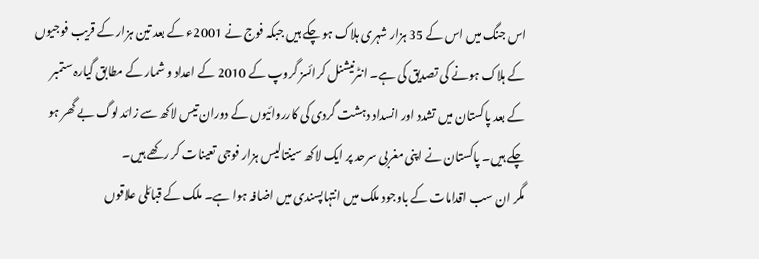اس جنگ میں اس کے 35 ہزار شہری ہلاک ہو چکے ہیں جبکہ فوج نے 2001ء کے بعد تین ہزار کے قریب فوجیوں کے ہلاک ہونے کی تصدیق کی ہے۔ انٹرنیشنل کرائسز گروپ کے 2010 کے اعداد و شمار کے مطابق گیارہ ستمبر کے بعد پاکستان میں تشدد اور انسداد دہشت گردی کی کارروائیوں کے دوران تیس لاکھ سے زائد لوگ بے گھر ہو چکے ہیں۔ پاکستان نے اپنی مغربی سرحد پر ایک لاکھ سینتالیس ہزار فوجی تعینات کر رکھے ہیں۔
مگر ان سب اقدامات کے باوجود ملک میں انتہاپسندی میں اضافہ ہوا ہے۔ ملک کے قبائلی علاقوں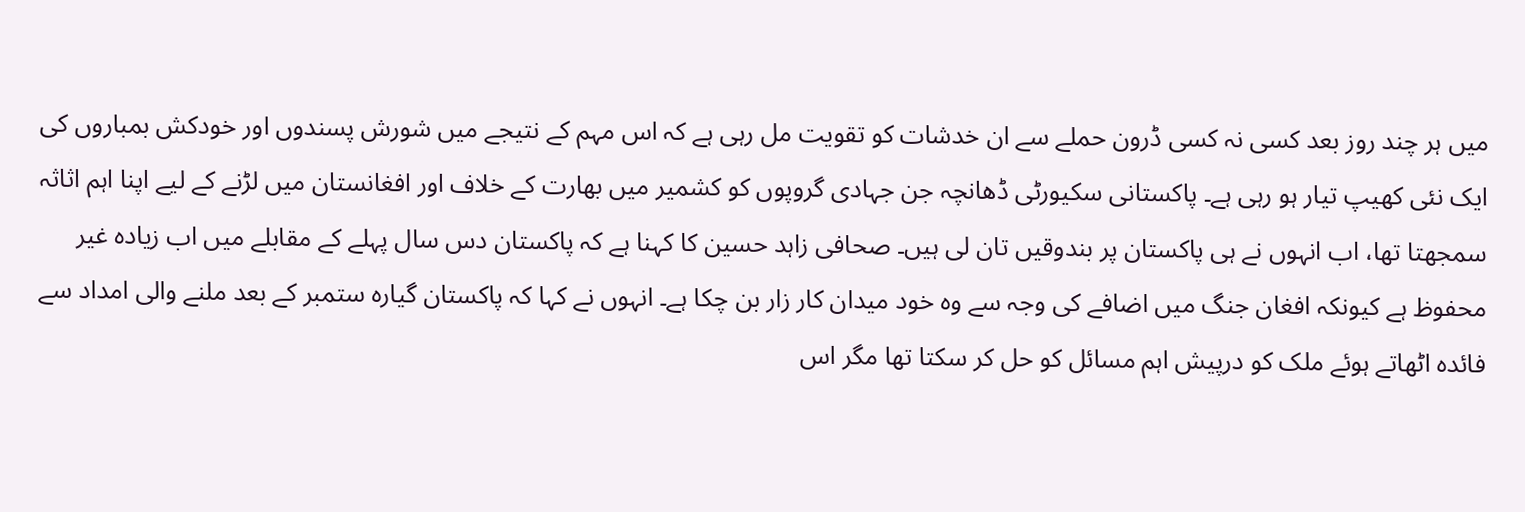میں ہر چند روز بعد کسی نہ کسی ڈرون حملے سے ان خدشات کو تقویت مل رہی ہے کہ اس مہم کے نتیجے میں شورش پسندوں اور خودکش بمباروں کی ایک نئی کھیپ تیار ہو رہی ہے۔ پاکستانی سکیورٹی ڈھانچہ جن جہادی گروپوں کو کشمیر میں بھارت کے خلاف اور افغانستان میں لڑنے کے لیے اپنا اہم اثاثہ سمجھتا تھا، اب انہوں نے ہی پاکستان پر بندوقیں تان لی ہیں۔ صحافی زاہد حسین کا کہنا ہے کہ پاکستان دس سال پہلے کے مقابلے میں اب زیادہ غیر محفوظ ہے کیونکہ افغان جنگ میں اضافے کی وجہ سے وہ خود میدان کار زار بن چکا ہے۔ انہوں نے کہا کہ پاکستان گیارہ ستمبر کے بعد ملنے والی امداد سے فائدہ اٹھاتے ہوئے ملک کو درپیش اہم مسائل کو حل کر سکتا تھا مگر اس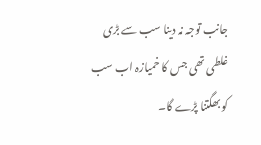جانب توجہ نہ دینا سب سے بڑی غلطی تھی جس کا خمیازہ اب سب کو بھگتنا پڑے گا۔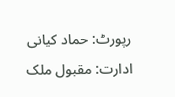رپورٹ: حماد کیانی
ادارت: مقبول ملک